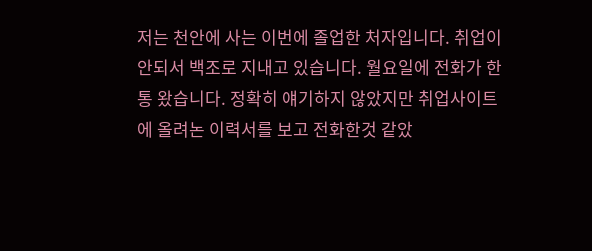저는 천안에 사는 이번에 졸업한 처자입니다. 취업이 안되서 백조로 지내고 있습니다. 월요일에 전화가 한통 왔습니다. 정확히 얘기하지 않았지만 취업사이트에 올려논 이력서를 보고 전화한것 같았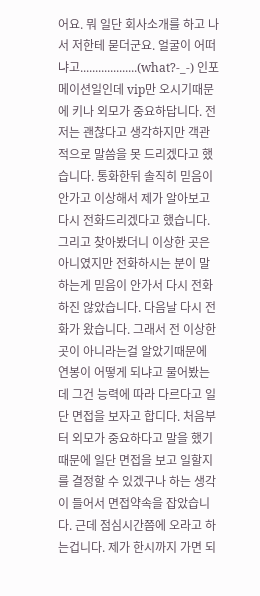어요. 뭐 일단 회사소개를 하고 나서 저한테 묻더군요. 얼굴이 어떠냐고...................(what?-_-) 인포메이션일인데 vip만 오시기때문에 키나 외모가 중요하답니다. 전 저는 괜찮다고 생각하지만 객관적으로 말씀을 못 드리겠다고 했습니다. 통화한뒤 솔직히 믿음이 안가고 이상해서 제가 알아보고 다시 전화드리겠다고 했습니다. 그리고 찾아봤더니 이상한 곳은 아니였지만 전화하시는 분이 말하는게 믿음이 안가서 다시 전화하진 않았습니다. 다음날 다시 전화가 왔습니다. 그래서 전 이상한 곳이 아니라는걸 알았기때문에 연봉이 어떻게 되냐고 물어봤는데 그건 능력에 따라 다르다고 일단 면접을 보자고 합디다. 처음부터 외모가 중요하다고 말을 했기때문에 일단 면접을 보고 일할지를 결정할 수 있겠구나 하는 생각이 들어서 면접약속을 잡았습니다. 근데 점심시간쯤에 오라고 하는겁니다. 제가 한시까지 가면 되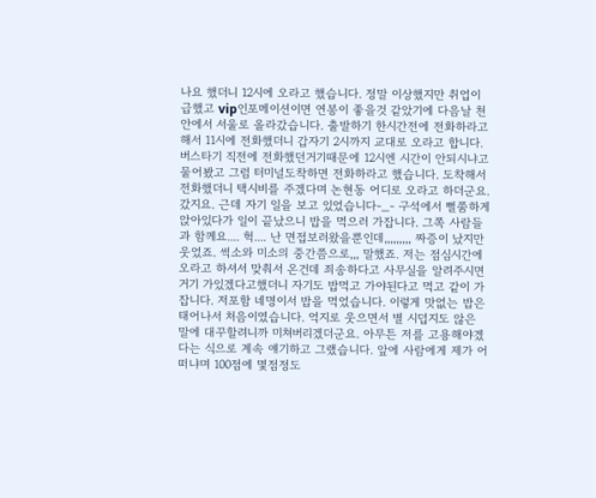나요 했더니 12시에 오라고 했습니다. 정말 이상했지만 취업이 급했고 vip인포메이션이면 연봉이 좋을것 같았기에 다음날 천안에서 서울로 올라갔습니다. 출발하기 한시간전에 전화하라고 해서 11시에 전화했더니 갑자기 2시까지 교대로 오라고 합니다. 버스타기 직전에 전화했던거기때문에 12시엔 시간이 안되시냐고 물어봤고 그럼 터미널도착하면 전화하라고 했습니다. 도착해서 전화했더니 택시비를 주겠다며 논현동 어디로 오라고 하더군요. 갔지요. 근데 자기 일을 보고 있었습니다-_- 구석에서 뻘쭘하게 앉아있다가 일이 끝났으니 밥을 먹으러 가잡니다. 그쪽 사람들과 함께요.... 헉.... 난 면접보러왔을뿐인데,,,,,,,,, 짜증이 났지만 웃었죠. 썩소와 미소의 중간쯤으로,,, 말했죠. 저는 점심시간에 오라고 하셔서 맞춰서 온건데 죄송하다고 사무실을 알려주시면 거기 가있겠다고했더니 자기도 밥먹고 가야된다고 먹고 같이 가잡니다. 저포함 네명이서 밥을 먹었습니다. 이렇게 맛없는 밥은 태어나서 처음이였습니다. 억지로 웃으면서 별 시덥지도 않은 말에 대꾸할려니까 미쳐버리겠더군요. 아무튼 저를 고용해야겠다는 식으로 계속 얘기하고 그랬습니다. 앞에 사람에게 제가 어떠냐며 100점에 몇점정도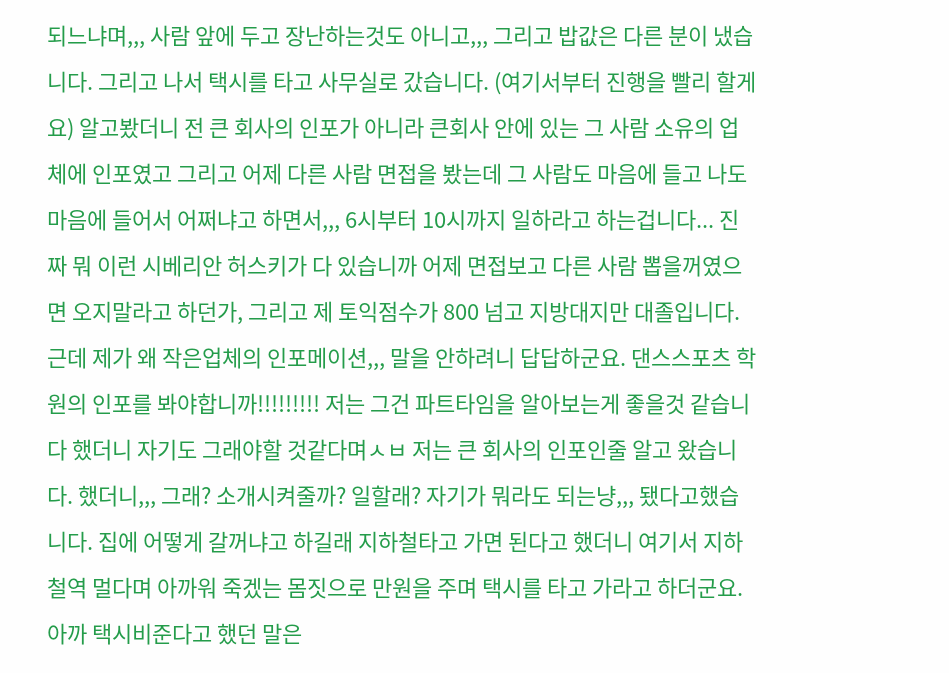되느냐며,,, 사람 앞에 두고 장난하는것도 아니고,,, 그리고 밥값은 다른 분이 냈습니다. 그리고 나서 택시를 타고 사무실로 갔습니다. (여기서부터 진행을 빨리 할게요) 알고봤더니 전 큰 회사의 인포가 아니라 큰회사 안에 있는 그 사람 소유의 업체에 인포였고 그리고 어제 다른 사람 면접을 봤는데 그 사람도 마음에 들고 나도 마음에 들어서 어쩌냐고 하면서,,, 6시부터 10시까지 일하라고 하는겁니다... 진짜 뭐 이런 시베리안 허스키가 다 있습니까 어제 면접보고 다른 사람 뽑을꺼였으면 오지말라고 하던가, 그리고 제 토익점수가 800 넘고 지방대지만 대졸입니다. 근데 제가 왜 작은업체의 인포메이션,,, 말을 안하려니 답답하군요. 댄스스포츠 학원의 인포를 봐야합니까!!!!!!!!! 저는 그건 파트타임을 알아보는게 좋을것 같습니다 했더니 자기도 그래야할 것같다며ㅅㅂ 저는 큰 회사의 인포인줄 알고 왔습니다. 했더니,,, 그래? 소개시켜줄까? 일할래? 자기가 뭐라도 되는냥,,, 됐다고했습니다. 집에 어떻게 갈꺼냐고 하길래 지하철타고 가면 된다고 했더니 여기서 지하철역 멀다며 아까워 죽겠는 몸짓으로 만원을 주며 택시를 타고 가라고 하더군요. 아까 택시비준다고 했던 말은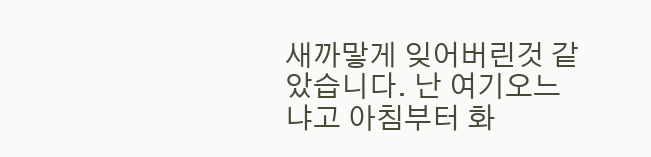새까맣게 잊어버린것 같았습니다. 난 여기오느냐고 아침부터 화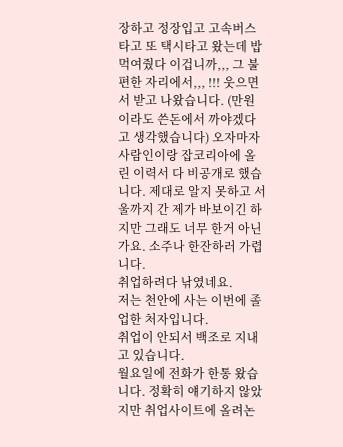장하고 정장입고 고속버스타고 또 택시타고 왔는데 밥먹여줬다 이겁니까,,, 그 불편한 자리에서,,, !!! 웃으면서 받고 나왔습니다. (만원이라도 쓴돈에서 까야겠다고 생각했습니다) 오자마자 사람인이랑 잡코리아에 올린 이력서 다 비공개로 했습니다. 제대로 알지 못하고 서울까지 간 제가 바보이긴 하지만 그래도 너무 한거 아닌가요. 소주나 한잔하러 가렵니다.
취업하려다 낚였네요.
저는 천안에 사는 이번에 졸업한 처자입니다.
취업이 안되서 백조로 지내고 있습니다.
월요일에 전화가 한통 왔습니다. 정확히 얘기하지 않았지만 취업사이트에 올려논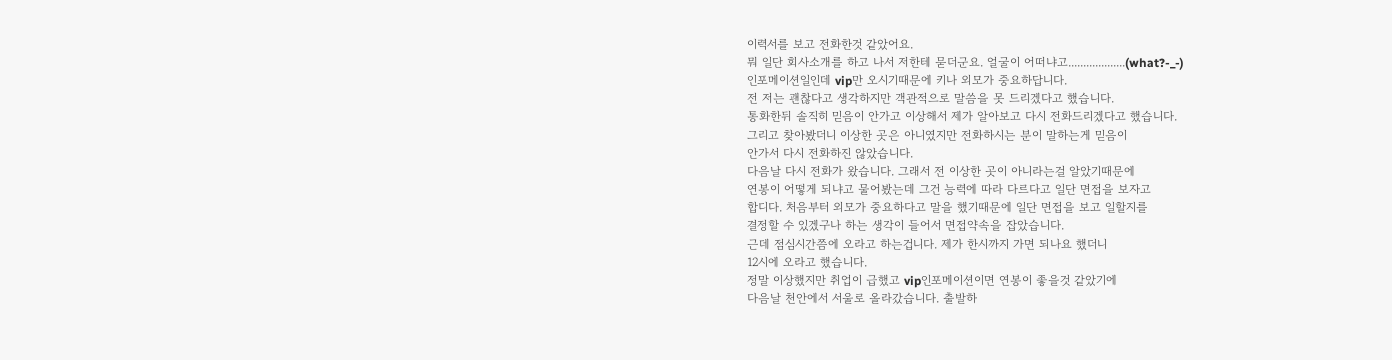이력서를 보고 전화한것 같았어요.
뭐 일단 회사소개를 하고 나서 저한테 묻더군요. 얼굴이 어떠냐고...................(what?-_-)
인포메이션일인데 vip만 오시기때문에 키나 외모가 중요하답니다.
전 저는 괜찮다고 생각하지만 객관적으로 말씀을 못 드리겠다고 했습니다.
통화한뒤 솔직히 믿음이 안가고 이상해서 제가 알아보고 다시 전화드리겠다고 했습니다.
그리고 찾아봤더니 이상한 곳은 아니였지만 전화하시는 분이 말하는게 믿음이
안가서 다시 전화하진 않았습니다.
다음날 다시 전화가 왔습니다. 그래서 전 이상한 곳이 아니라는걸 알았기때문에
연봉이 어떻게 되냐고 물어봤는데 그건 능력에 따라 다르다고 일단 면접을 보자고
합디다. 처음부터 외모가 중요하다고 말을 했기때문에 일단 면접을 보고 일할지를
결정할 수 있겠구나 하는 생각이 들어서 면접약속을 잡았습니다.
근데 점심시간쯤에 오라고 하는겁니다. 제가 한시까지 가면 되나요 했더니
12시에 오라고 했습니다.
정말 이상했지만 취업이 급했고 vip인포메이션이면 연봉이 좋을것 같았기에
다음날 천안에서 서울로 올라갔습니다. 출발하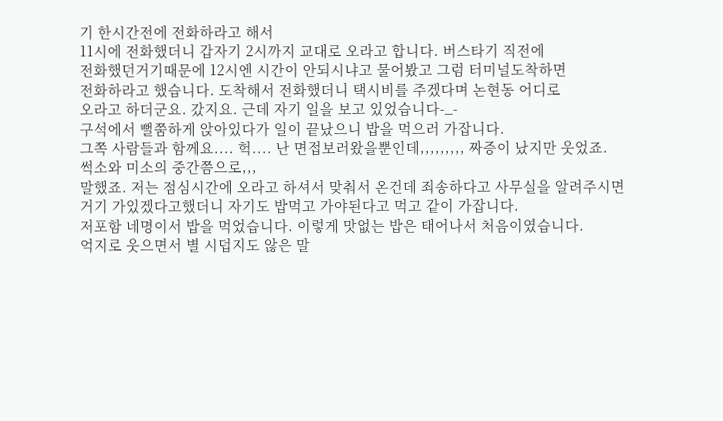기 한시간전에 전화하라고 해서
11시에 전화했더니 갑자기 2시까지 교대로 오라고 합니다. 버스타기 직전에
전화했던거기때문에 12시엔 시간이 안되시냐고 물어봤고 그럼 터미널도착하면
전화하라고 했습니다. 도착해서 전화했더니 택시비를 주겠다며 논현동 어디로
오라고 하더군요. 갔지요. 근데 자기 일을 보고 있었습니다-_-
구석에서 뻘쭘하게 앉아있다가 일이 끝났으니 밥을 먹으러 가잡니다.
그쪽 사람들과 함께요.... 헉.... 난 면접보러왔을뿐인데,,,,,,,,, 짜증이 났지만 웃었죠.
썩소와 미소의 중간쯤으로,,,
말했죠. 저는 점심시간에 오라고 하셔서 맞춰서 온건데 죄송하다고 사무실을 알려주시면
거기 가있겠다고했더니 자기도 밥먹고 가야된다고 먹고 같이 가잡니다.
저포함 네명이서 밥을 먹었습니다. 이렇게 맛없는 밥은 태어나서 처음이였습니다.
억지로 웃으면서 별 시덥지도 않은 말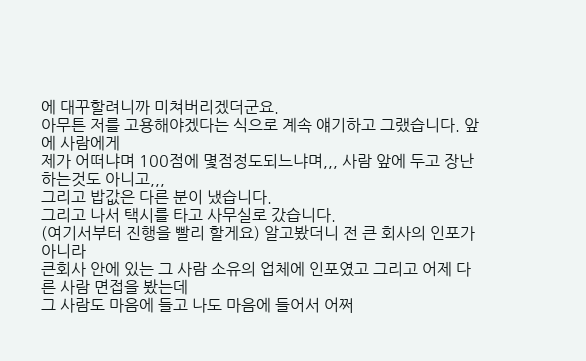에 대꾸할려니까 미쳐버리겠더군요.
아무튼 저를 고용해야겠다는 식으로 계속 얘기하고 그랬습니다. 앞에 사람에게
제가 어떠냐며 100점에 몇점정도되느냐며,,, 사람 앞에 두고 장난하는것도 아니고,,,
그리고 밥값은 다른 분이 냈습니다.
그리고 나서 택시를 타고 사무실로 갔습니다.
(여기서부터 진행을 빨리 할게요) 알고봤더니 전 큰 회사의 인포가 아니라
큰회사 안에 있는 그 사람 소유의 업체에 인포였고 그리고 어제 다른 사람 면접을 봤는데
그 사람도 마음에 들고 나도 마음에 들어서 어쩌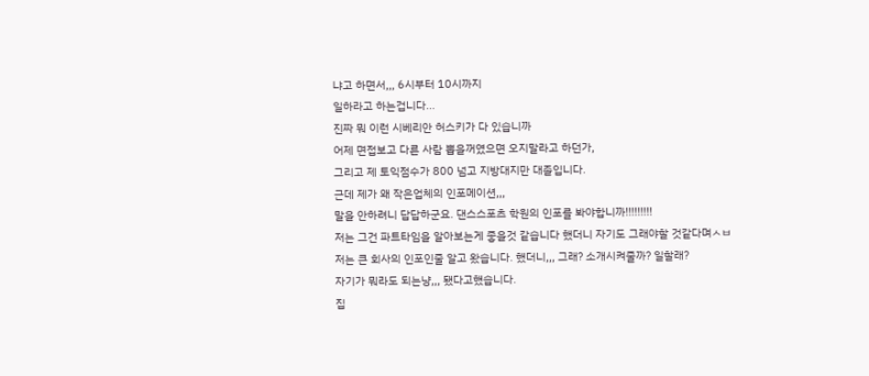냐고 하면서,,, 6시부터 10시까지
일하라고 하는겁니다...
진짜 뭐 이런 시베리안 허스키가 다 있습니까
어제 면접보고 다른 사람 뽑을꺼였으면 오지말라고 하던가,
그리고 제 토익점수가 800 넘고 지방대지만 대졸입니다.
근데 제가 왜 작은업체의 인포메이션,,,
말을 안하려니 답답하군요. 댄스스포츠 학원의 인포를 봐야합니까!!!!!!!!!
저는 그건 파트타임을 알아보는게 좋을것 같습니다 했더니 자기도 그래야할 것같다며ㅅㅂ
저는 큰 회사의 인포인줄 알고 왔습니다. 했더니,,, 그래? 소개시켜줄까? 일할래?
자기가 뭐라도 되는냥,,, 됐다고했습니다.
집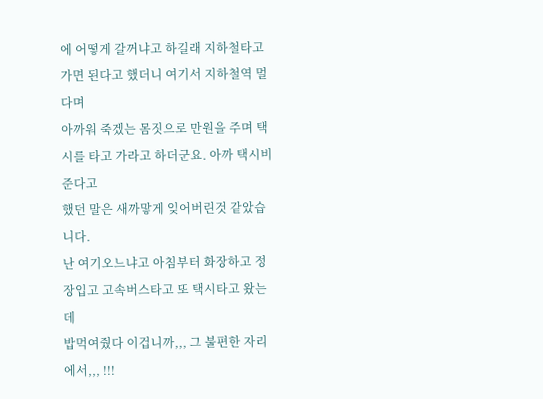에 어떻게 갈꺼냐고 하길래 지하철타고 가면 된다고 했더니 여기서 지하철역 멀다며
아까워 죽겠는 몸짓으로 만원을 주며 택시를 타고 가라고 하더군요. 아까 택시비준다고
했던 말은 새까맣게 잊어버린것 같았습니다.
난 여기오느냐고 아침부터 화장하고 정장입고 고속버스타고 또 택시타고 왔는데
밥먹여줬다 이겁니까,,, 그 불편한 자리에서,,, !!!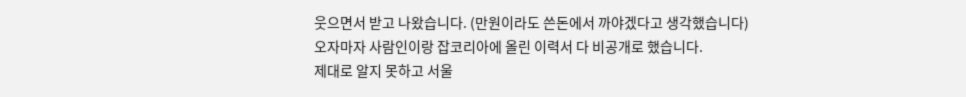웃으면서 받고 나왔습니다. (만원이라도 쓴돈에서 까야겠다고 생각했습니다)
오자마자 사람인이랑 잡코리아에 올린 이력서 다 비공개로 했습니다.
제대로 알지 못하고 서울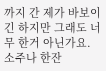까지 간 제가 바보이긴 하지만 그래도 너무 한거 아닌가요.
소주나 한잔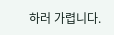하러 가렵니다.